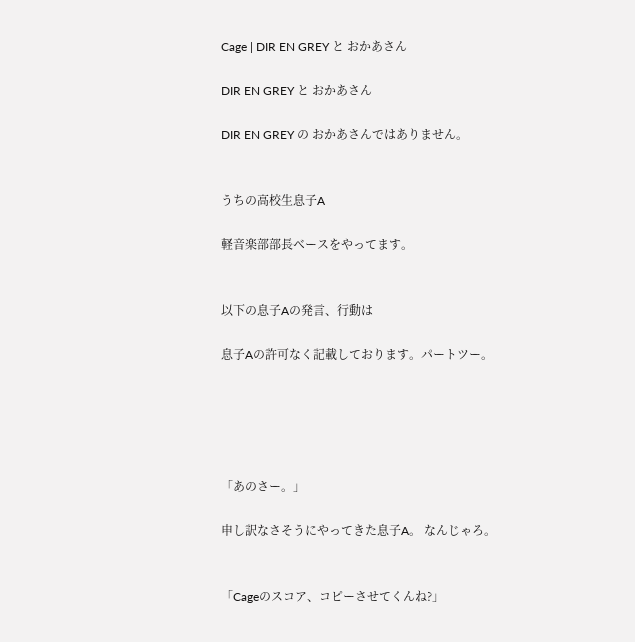Cage | DIR EN GREY と おかあさん

DIR EN GREY と おかあさん

DIR EN GREY の おかあさんではありません。


うちの高校生息子A

軽音楽部部長ベースをやってます。


以下の息子Aの発言、行動は

息子Aの許可なく記載しております。パートツー。





「あのさー。」

申し訳なさそうにやってきた息子A。 なんじゃろ。


「Cageのスコア、コピーさせてくんね?」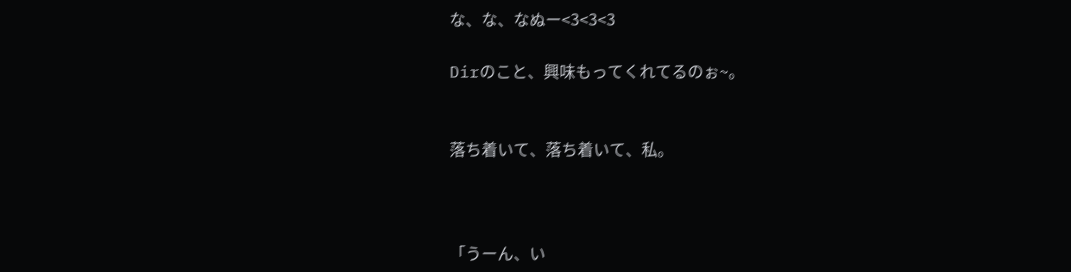な、な、なぬー<3<3<3

Dirのこと、興味もってくれてるのぉ~。


落ち着いて、落ち着いて、私。



「うーん、い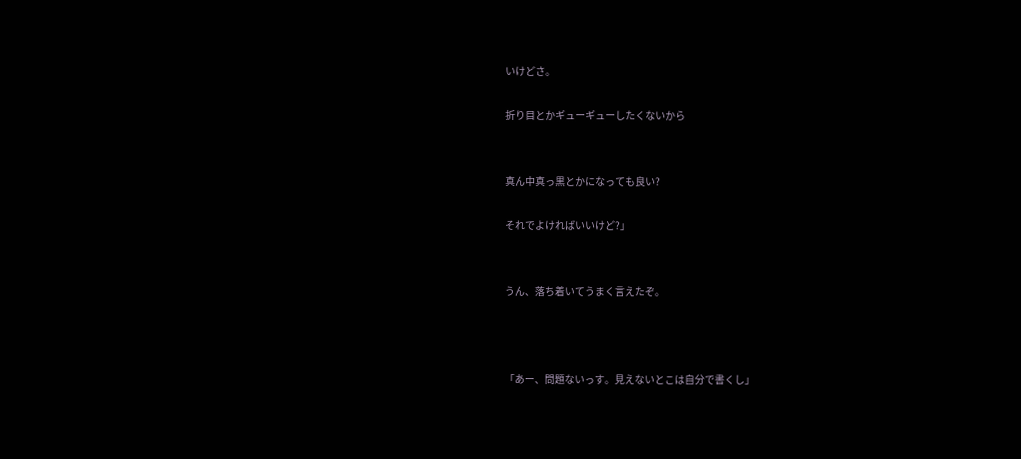いけどさ。

折り目とかギューギューしたくないから


真ん中真っ黒とかになっても良い?

それでよければいいけど?」


うん、落ち着いてうまく言えたぞ。



「あー、問題ないっす。見えないとこは自分で書くし」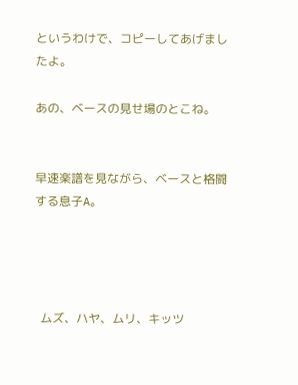というわけで、コピーしてあげましたよ。

あの、ベースの見せ場のとこね。


早速楽譜を見ながら、ベースと格闘する息子A。




  ムズ、ハヤ、ムリ、キッツ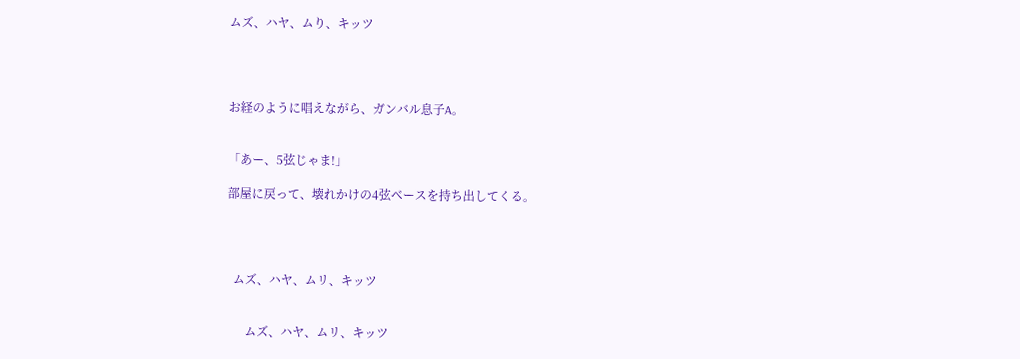ムズ、ハヤ、ムり、キッツ




お経のように唱えながら、ガンバル息子A。


「あー、5弦じゃま!」

部屋に戻って、壊れかけの4弦ベースを持ち出してくる。




  ムズ、ハヤ、ムリ、キッツ


      ムズ、ハヤ、ムリ、キッツ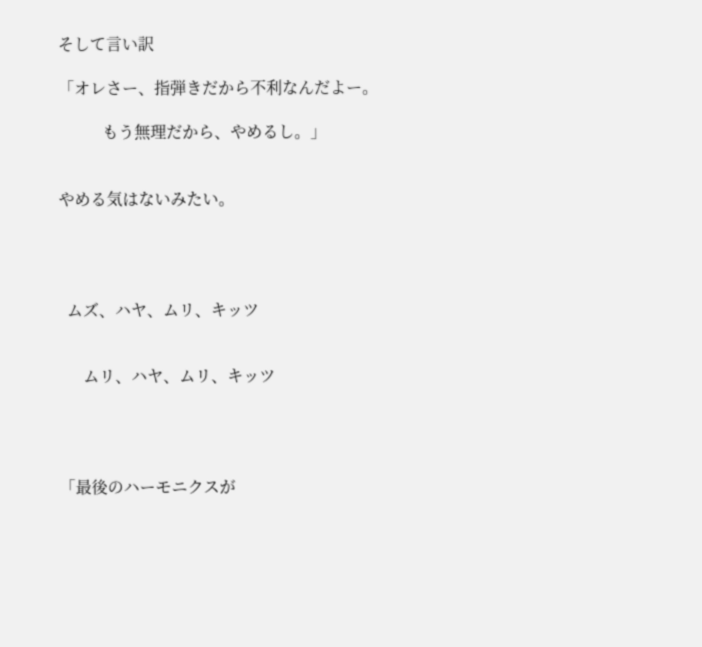そして言い訳

「オレさー、指弾きだから不利なんだよー。

           もう無理だから、やめるし。」


やめる気はないみたい。




  ムズ、ハヤ、ムリ、キッツ


      ムリ、ハヤ、ムリ、キッツ




「最後のハーモニクスが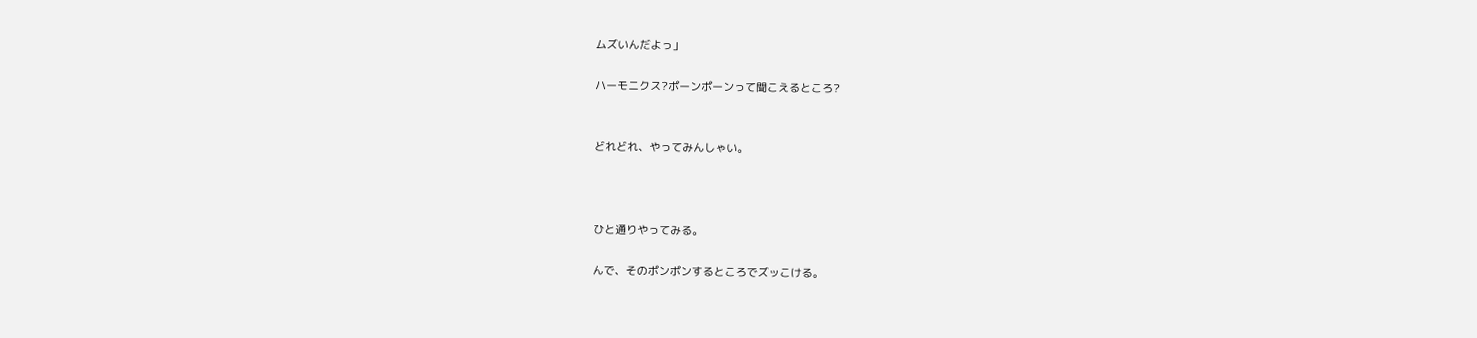ムズいんだよっ」

ハーモニクス?ポーンポーンって聞こえるところ?


どれどれ、やってみんしゃい。



ひと通りやってみる。

んで、そのポンポンするところでズッこける。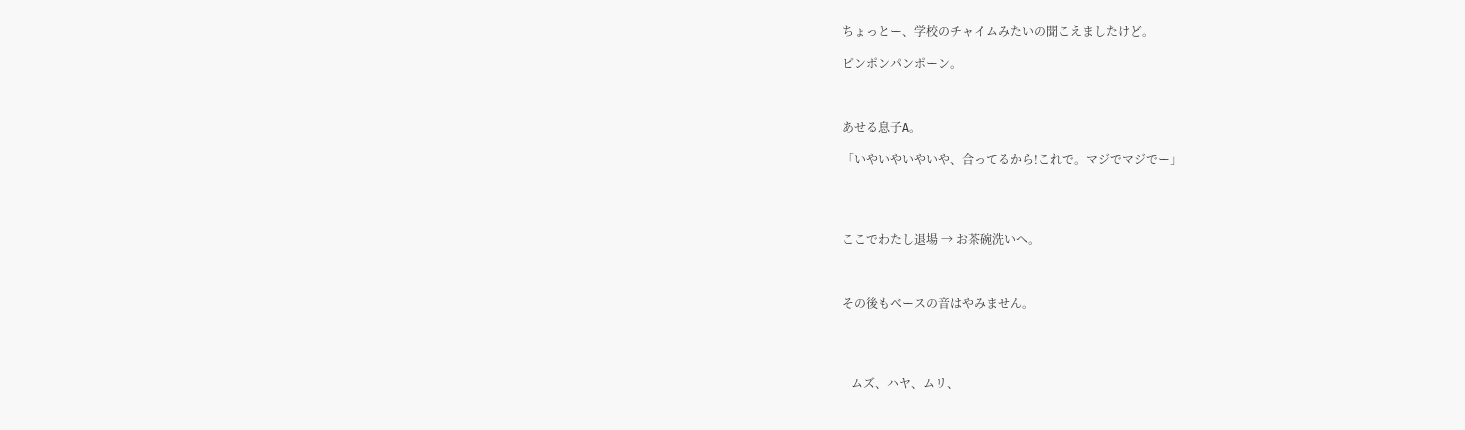ちょっとー、学校のチャイムみたいの聞こえましたけど。

ピンポンパンポーン。



あせる息子A。

「いやいやいやいや、合ってるから!これで。マジでマジでー」




ここでわたし退場 → お茶碗洗いへ。



その後もベースの音はやみません。




   ムズ、ハヤ、ムリ、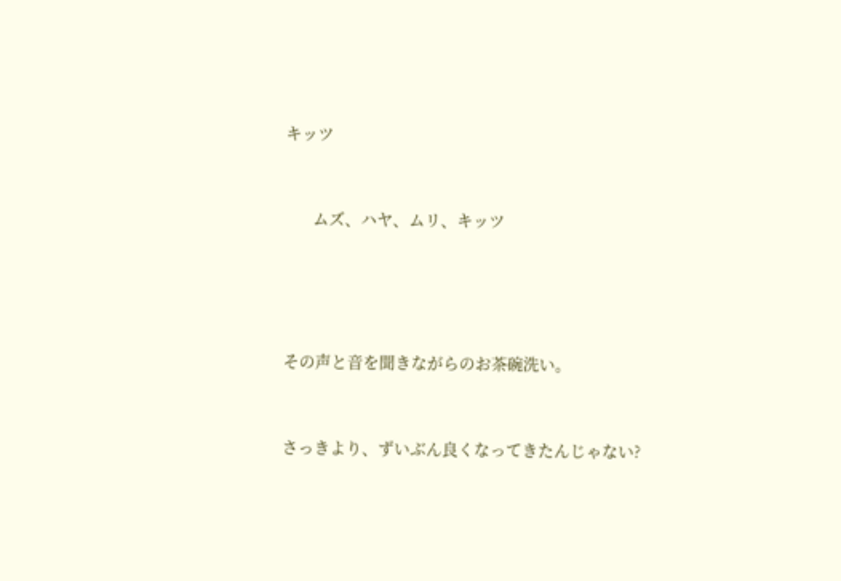キッツ


       ムズ、ハヤ、ムリ、キッツ




その声と音を聞きながらのお茶碗洗い。


さっきより、ずいぶん良くなってきたんじゃない?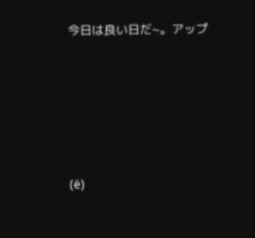今日は良い日だ~。アップ





(ё)